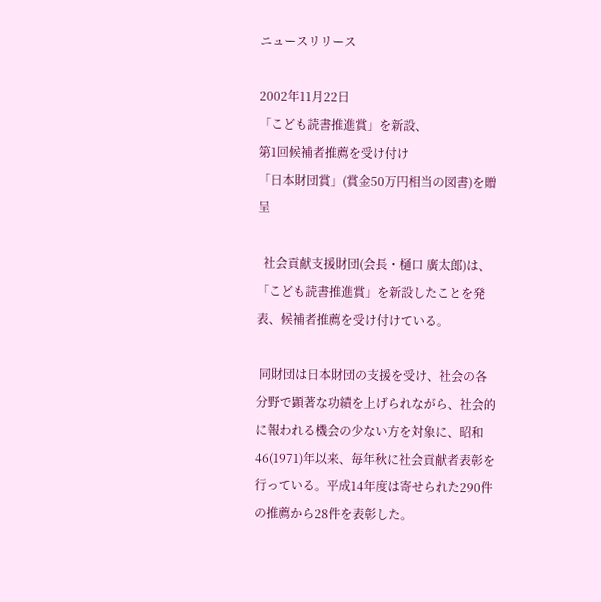ニュースリリース

2002年11月22日
「こども読書推進賞」を新設、
第1回候補者推薦を受け付け
「日本財団賞」(賞金50万円相当の図書)を贈呈

  社会貢献支援財団(会長・樋口 廣太郎)は、「こども読書推進賞」を新設したことを発表、候補者推薦を受け付けている。

 同財団は日本財団の支援を受け、社会の各分野で顕著な功績を上げられながら、社会的に報われる機会の少ない方を対象に、昭和46(1971)年以来、毎年秋に社会貢献者表彰を行っている。平成14年度は寄せられた290件の推薦から28件を表彰した。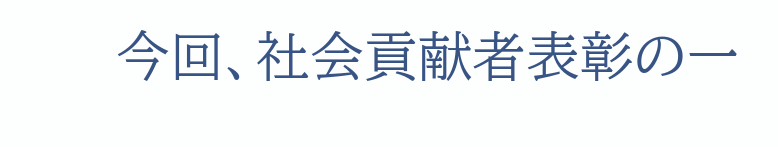今回、社会貢献者表彰の一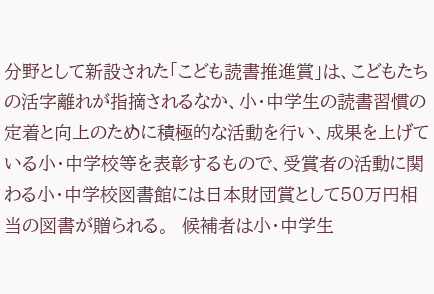分野として新設された「こども読書推進賞」は、こどもたちの活字離れが指摘されるなか、小・中学生の読書習慣の定着と向上のために積極的な活動を行い、成果を上げている小・中学校等を表彰するもので、受賞者の活動に関わる小・中学校図書館には日本財団賞として50万円相当の図書が贈られる。  候補者は小・中学生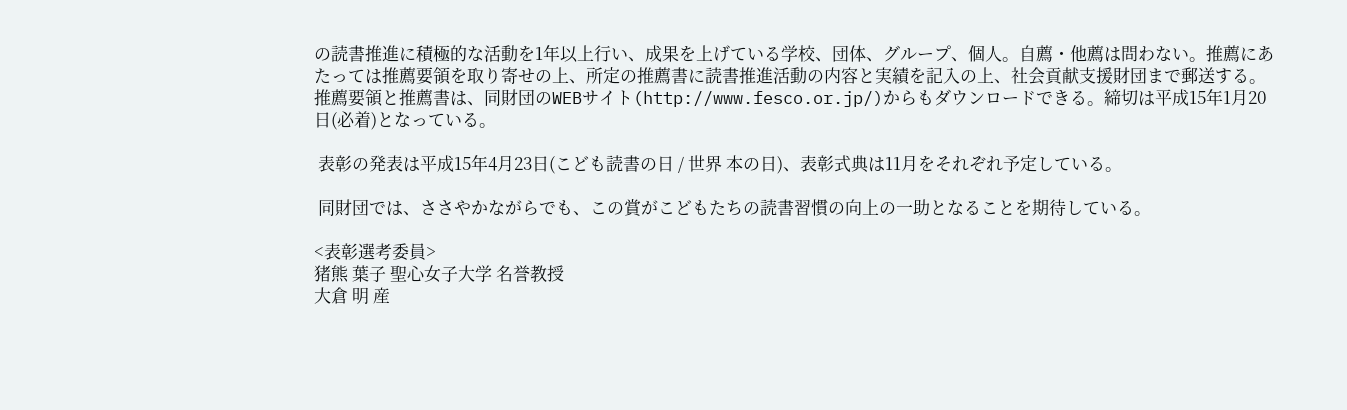の読書推進に積極的な活動を1年以上行い、成果を上げている学校、団体、グループ、個人。自薦・他薦は問わない。推薦にあたっては推薦要領を取り寄せの上、所定の推薦書に読書推進活動の内容と実績を記入の上、社会貢献支援財団まで郵送する。推薦要領と推薦書は、同財団のWEBサイト(http://www.fesco.or.jp/)からもダウンロードできる。締切は平成15年1月20日(必着)となっている。

 表彰の発表は平成15年4月23日(こども読書の日 / 世界 本の日)、表彰式典は11月をそれぞれ予定している。

 同財団では、ささやかながらでも、この賞がこどもたちの読書習慣の向上の一助となることを期待している。

<表彰選考委員>
猪熊 葉子 聖心女子大学 名誉教授
大倉 明 産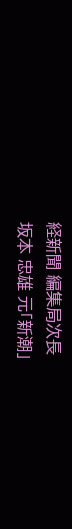経新聞 編集局次長
坂本 忠雄 元「新潮」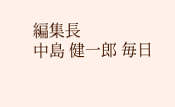編集長
中島 健一郎 毎日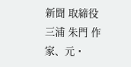新聞 取締役
三浦 朱門 作家、元・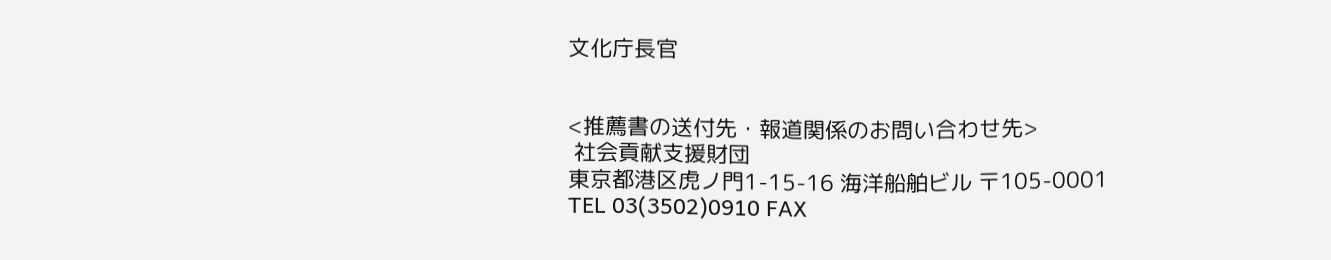文化庁長官


<推薦書の送付先・報道関係のお問い合わせ先>
 社会貢献支援財団
東京都港区虎ノ門1-15-16 海洋船舶ビル 〒105-0001
TEL 03(3502)0910 FAX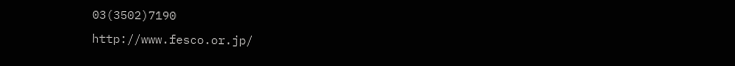03(3502)7190
http://www.fesco.or.jp/